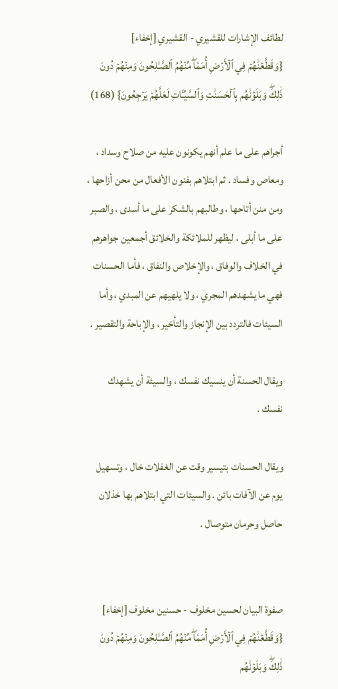لطائف الإشارات للقشيري - القشيري [إخفاء]
{وَقَطَّعۡنَٰهُمۡ فِي ٱلۡأَرۡضِ أُمَمٗاۖ مِّنۡهُمُ ٱلصَّـٰلِحُونَ وَمِنۡهُمۡ دُونَ ذَٰلِكَۖ وَبَلَوۡنَٰهُم بِٱلۡحَسَنَٰتِ وَٱلسَّيِّـَٔاتِ لَعَلَّهُمۡ يَرۡجِعُونَ} (168)

أجراهم على ما علم أنهم يكونون عليه من صلاح وسداد ، ومعاص وفساد . ثم ابتلاهم بفنون الأفعال من محن أزاحها ، ومن منن أتاحها ، وطالبهم بالشكر على ما أسدى ، والصبر على ما أبلى ، ليظهر للملائكة والخلائق أجمعين جواهرهم في الخلاف والوفاق ، والإخلاص والنفاق ، فأما الحسنات فهي ما يشهدهم المجري ، ولا يلهيهم عن المبدي ، وأما السيئات فالتردد بين الإنجاز والتأخير ، والإباحة والتقصير .

ويقال الحسنة أن ينسيك نفسك ، والسيئة أن يشهدك نفسك .

ويقال الحسنات بتيسير وقت عن الغفلات خال ، وتسهيل يوم عن الآفات بائن . والسيئات التي ابتلاهم بها خذلان حاصل وحرمان متوصال .


صفوة البيان لحسين مخلوف - حسنين مخلوف [إخفاء]
{وَقَطَّعۡنَٰهُمۡ فِي ٱلۡأَرۡضِ أُمَمٗاۖ مِّنۡهُمُ ٱلصَّـٰلِحُونَ وَمِنۡهُمۡ دُونَ ذَٰلِكَۖ وَبَلَوۡنَٰهُم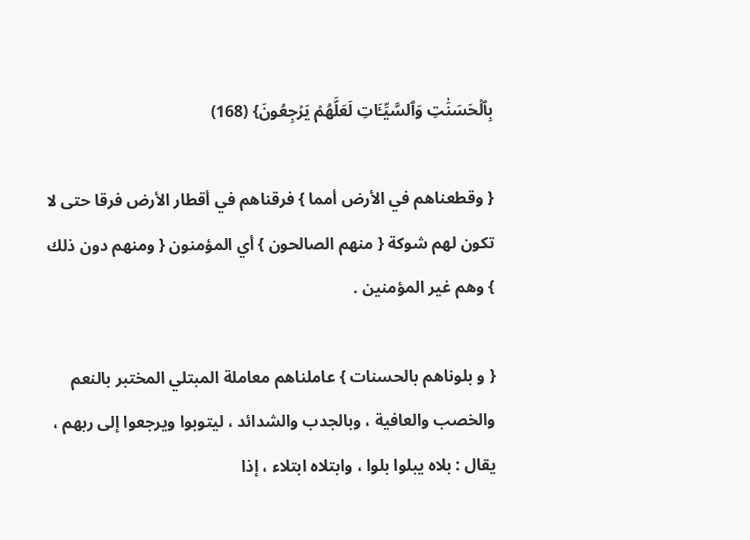بِٱلۡحَسَنَٰتِ وَٱلسَّيِّـَٔاتِ لَعَلَّهُمۡ يَرۡجِعُونَ} (168)

{ وقطعناهم في الأرض أمما } فرقناهم في أقطار الأرض فرقا حتى لا تكون لهم شوكة { منهم الصالحون } أي المؤمنون { ومنهم دون ذلك } وهم غير المؤمنين .

{ و بلوناهم بالحسنات } عاملناهم معاملة المبتلي المختبر بالنعم والخصب والعافية ، وبالجدب والشدائد ، ليتوبوا ويرجعوا إلى ربهم ، يقال : بلاه يبلوا بلوا ، وابتلاه ابتلاء ، إذا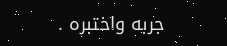جربه واختبره .